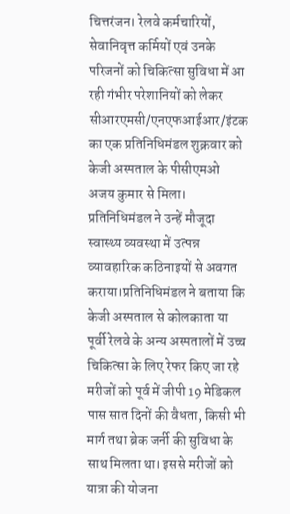चित्तरंजन। रेलवे कर्मचारियों, सेवानिवृत्त कर्मियों एवं उनके परिजनों को चिकित्सा सुविधा में आ रही गंभीर परेशानियों को लेकर सीआरएमसी/एनएफआईआर/इंटक का एक प्रतिनिधिमंडल शुक्रवार को केजी अस्पताल के पीसीएमओ अजय कुमार से मिला। प्रतिनिधिमंडल ने उन्हें मौजूदा स्वास्थ्य व्यवस्था में उत्पन्न व्यावहारिक कठिनाइयों से अवगत कराया।प्रतिनिधिमंडल ने बताया कि केजी अस्पताल से कोलकाता या पूर्वी रेलवे के अन्य अस्पतालों में उच्च चिकित्सा के लिए रेफर किए जा रहे मरीजों को पूर्व में जीपी 19 मेडिकल पास सात दिनों की वैधता, किसी भी मार्ग तथा ब्रेक जर्नी की सुविधा के साथ मिलता था। इससे मरीजों को यात्रा की योजना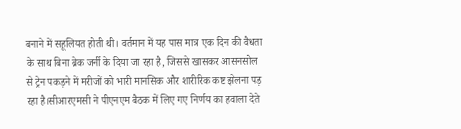बनाने में सहूलियत होती थी। वर्तमान में यह पास मात्र एक दिन की वैधता के साथ बिना ब्रेक जर्नी के दिया जा रहा है, जिससे खासकर आसनसोल से ट्रेन पकड़ने में मरीजों को भारी मानसिक और शारीरिक कष्ट झेलना पड़ रहा है।सीआरएमसी ने पीएनएम बैठक में लिए गए निर्णय का हवाला देते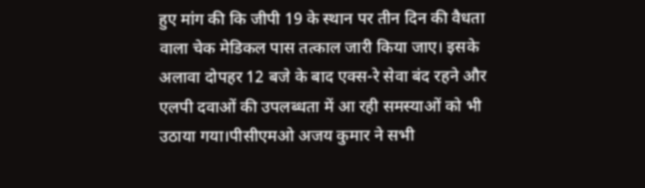हुए मांग की कि जीपी 19 के स्थान पर तीन दिन की वैधता वाला चेक मेडिकल पास तत्काल जारी किया जाए। इसके अलावा दोपहर 12 बजे के बाद एक्स-रे सेवा बंद रहने और एलपी दवाओं की उपलब्धता में आ रही समस्याओं को भी उठाया गया।पीसीएमओ अजय कुमार ने सभी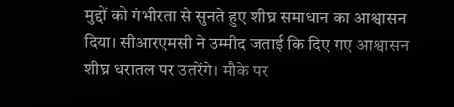मुद्दों को गंभीरता से सुनते हुए शीघ्र समाधान का आश्वासन दिया। सीआरएमसी ने उम्मीद जताई कि दिए गए आश्वासन शीघ्र धरातल पर उतरेंगे। मौके पर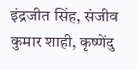इंद्रजीत सिंह, संजीव कुमार शाही, कृष्णेंदु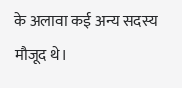के अलावा कई अन्य सदस्य मौजूद थे।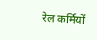रेल कर्मियों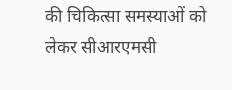की चिकित्सा समस्याओं को लेकर सीआरएमसी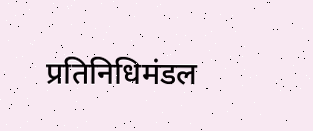प्रतिनिधिमंडल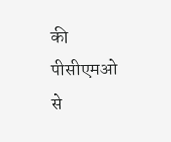की पीसीएमओ से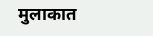मुलाकात